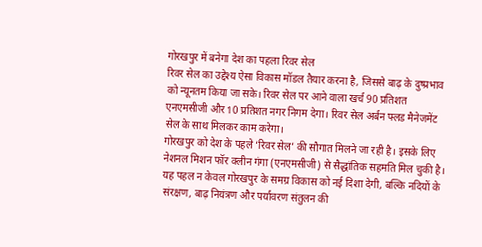गोरखपुर में बनेगा देश का पहला रिवर सेल
रिवर सेल का उद्देश्य ऐसा विकास मॉडल तैयार करना है, जिससे बाढ़ के दुष्प्रभाव को न्यूनतम किया जा सके। रिवर सेल पर आने वाला खर्च 90 प्रतिशत एनएमसीजी और 10 प्रतिशत नगर निगम देगा। रिवर सेल अर्बन फ्लड मैनेजमेंट सेल के साथ मिलकर काम करेगा।
गोरखपुर को देश के पहले ‘रिवर सेल’ की सौगात मिलने जा रही है। इसके लिए नेशनल मिशन फॉर क्लीन गंगा (एनएमसीजी) से सैद्धांतिक सहमति मिल चुकी है। यह पहल न केवल गोरखपुर के समग्र विकास को नई दिशा देगी, बल्कि नदियों के संरक्षण, बाढ़ नियंत्रण और पर्यावरण संतुलन की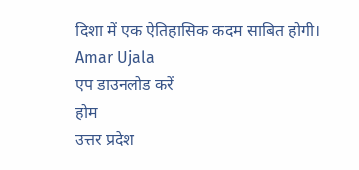दिशा में एक ऐतिहासिक कदम साबित होगी।
Amar Ujala
एप डाउनलोड करें
होम
उत्तर प्रदेश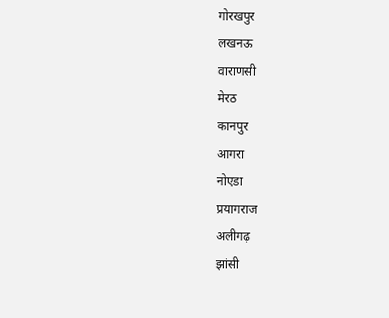गोरखपुर
लखनऊ
वाराणसी
मेरठ
कानपुर
आगरा
नोएडा
प्रयागराज
अलीगढ़
झांसी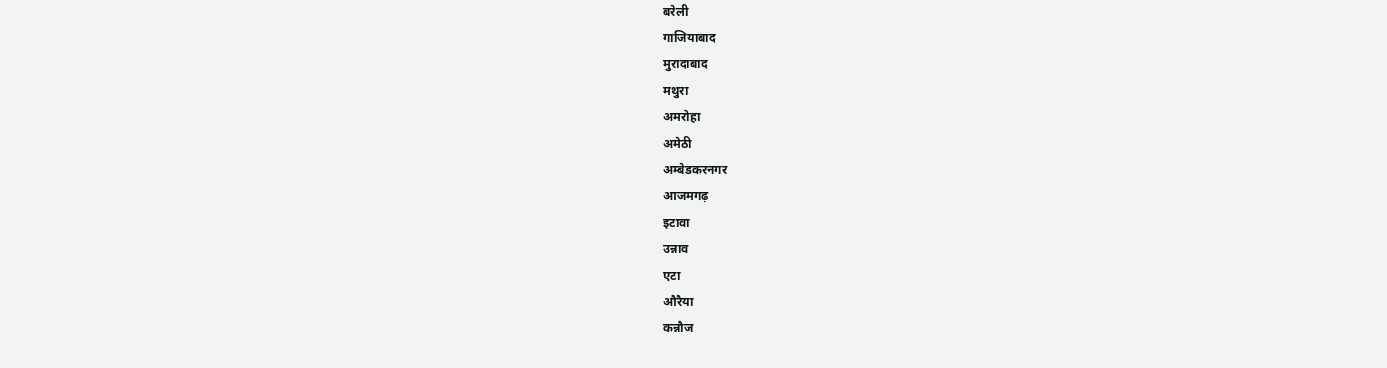बरेली
गाजियाबाद
मुरादाबाद
मथुरा
अमरोहा
अमेठी
अम्बेडकरनगर
आजमगढ़
इटावा
उन्नाव
एटा
औरैया
कन्नौज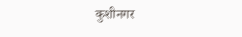कुशीनगर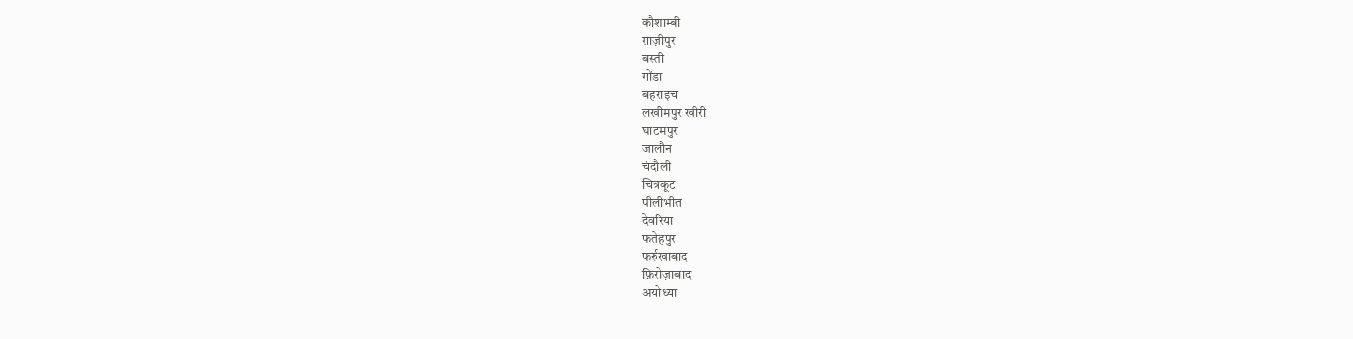कौशाम्बी
ग़ाज़ीपुर
बस्ती
गोंडा
बहराइच
लखीमपुर खीरी
घाटमपुर
जालौन
चंदौली
चित्रकूट
पीलीभीत
देवरिया
फतेहपुर
फर्रुखाबाद
फ़िरोज़ाबाद
अयोध्या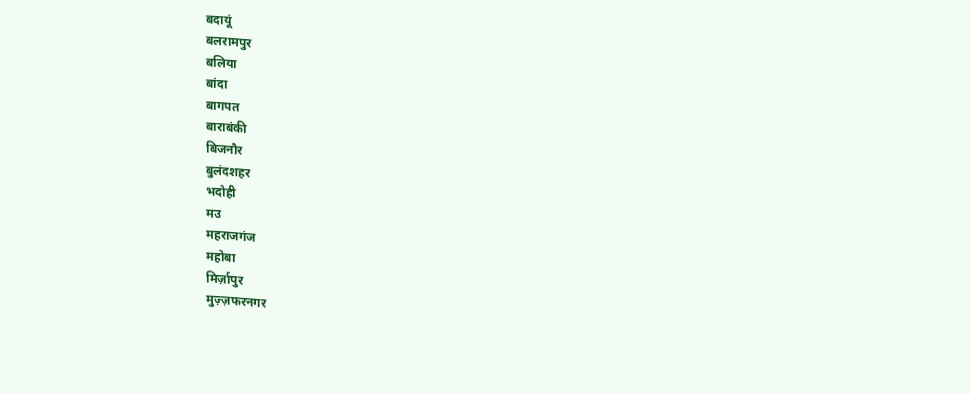बदायूं
बलरामपुर
बलिया
बांदा
बागपत
बाराबंकी
बिजनौर
बुलंदशहर
भदोही
मउ
महराजगंज
महोबा
मिर्ज़ापुर
मुज़्ज़फरनगर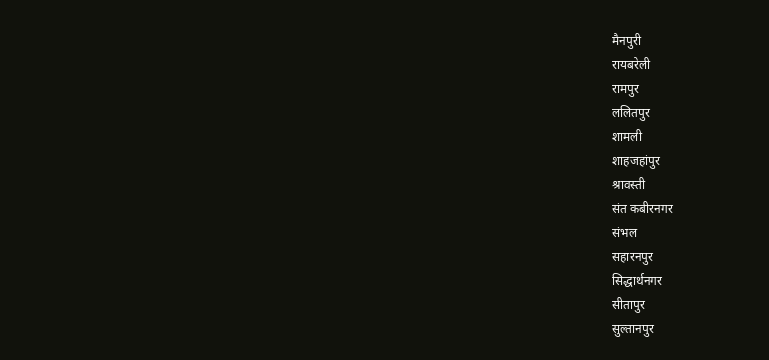मैनपुरी
रायबरेली
रामपुर
ललितपुर
शामली
शाहजहांपुर
श्रावस्ती
संत कबीरनगर
संभल
सहारनपुर
सिद्धार्थनगर
सीतापुर
सुल्तानपुर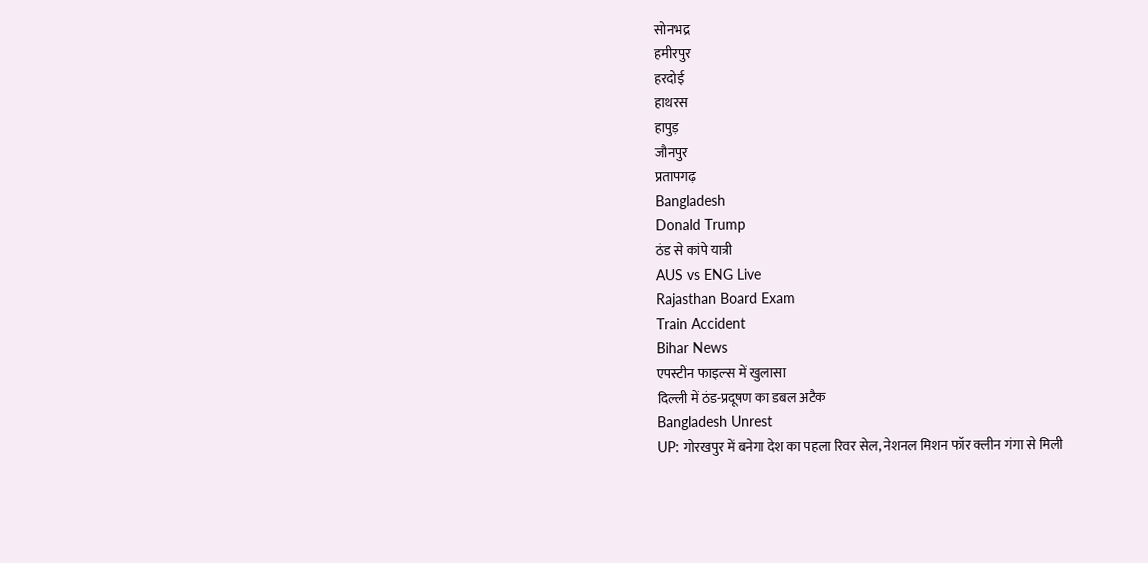सोनभद्र
हमीरपुर
हरदोई
हाथरस
हापुड़
जौनपुर
प्रतापगढ़
Bangladesh
Donald Trump
ठंड से कांपे यात्री
AUS vs ENG Live
Rajasthan Board Exam
Train Accident
Bihar News
एपस्टीन फाइल्स में खुलासा
दिल्ली में ठंड-प्रदूषण का डबल अटैक
Bangladesh Unrest
UP: गोरखपुर में बनेगा देश का पहला रिवर सेल, नेशनल मिशन फॉर क्लीन गंगा से मिली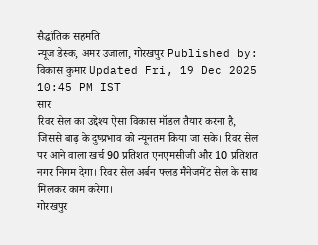सैद्धांतिक सहमति
न्यूज डेस्क, अमर उजाला, गोरखपुर Published by: विकास कुमार Updated Fri, 19 Dec 2025 10:45 PM IST
सार
रिवर सेल का उद्देश्य ऐसा विकास मॉडल तैयार करना है, जिससे बाढ़ के दुष्प्रभाव को न्यूनतम किया जा सके। रिवर सेल पर आने वाला खर्च 90 प्रतिशत एनएमसीजी और 10 प्रतिशत नगर निगम देगा। रिवर सेल अर्बन फ्लड मैनेजमेंट सेल के साथ मिलकर काम करेगा।
गोरखपुर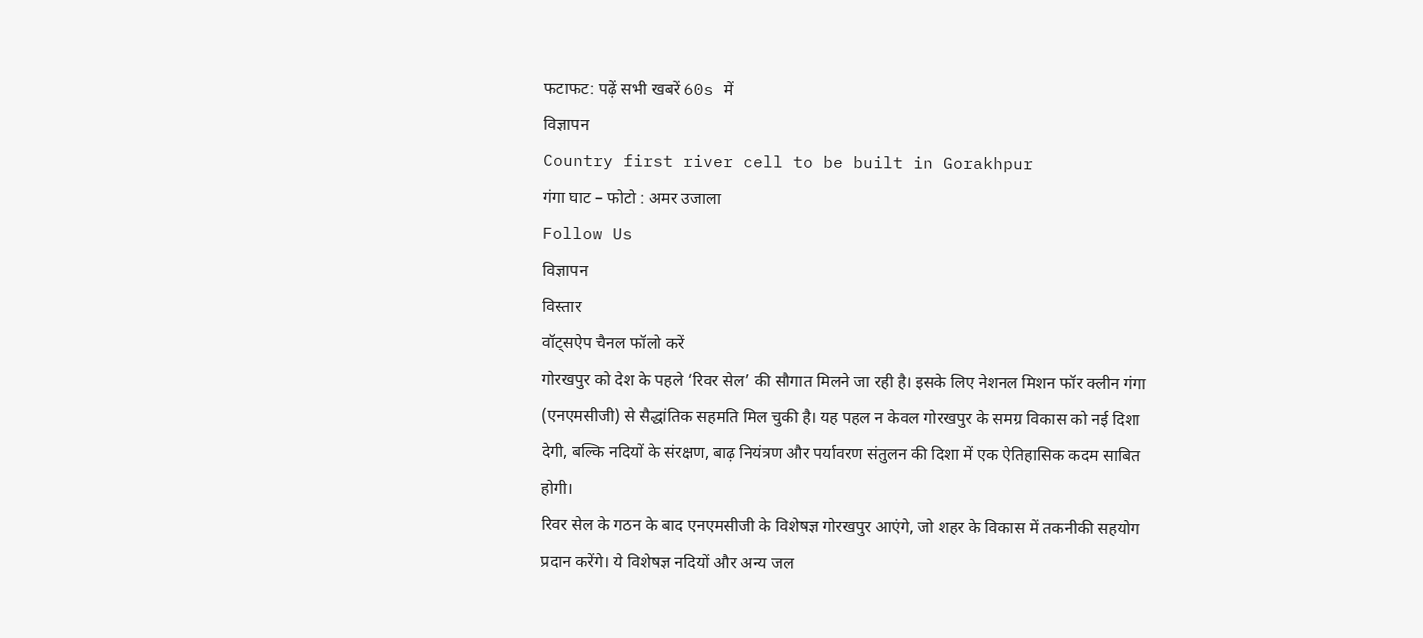फटाफट: पढ़ें सभी खबरें 60s में
विज्ञापन
Country first river cell to be built in Gorakhpur
गंगा घाट – फोटो : अमर उजाला
Follow Us
विज्ञापन
विस्तार
वॉट्सऐप चैनल फॉलो करें
गोरखपुर को देश के पहले ‘रिवर सेल’ की सौगात मिलने जा रही है। इसके लिए नेशनल मिशन फॉर क्लीन गंगा (एनएमसीजी) से सैद्धांतिक सहमति मिल चुकी है। यह पहल न केवल गोरखपुर के समग्र विकास को नई दिशा देगी, बल्कि नदियों के संरक्षण, बाढ़ नियंत्रण और पर्यावरण संतुलन की दिशा में एक ऐतिहासिक कदम साबित होगी।
रिवर सेल के गठन के बाद एनएमसीजी के विशेषज्ञ गोरखपुर आएंगे, जो शहर के विकास में तकनीकी सहयोग प्रदान करेंगे। ये विशेषज्ञ नदियों और अन्य जल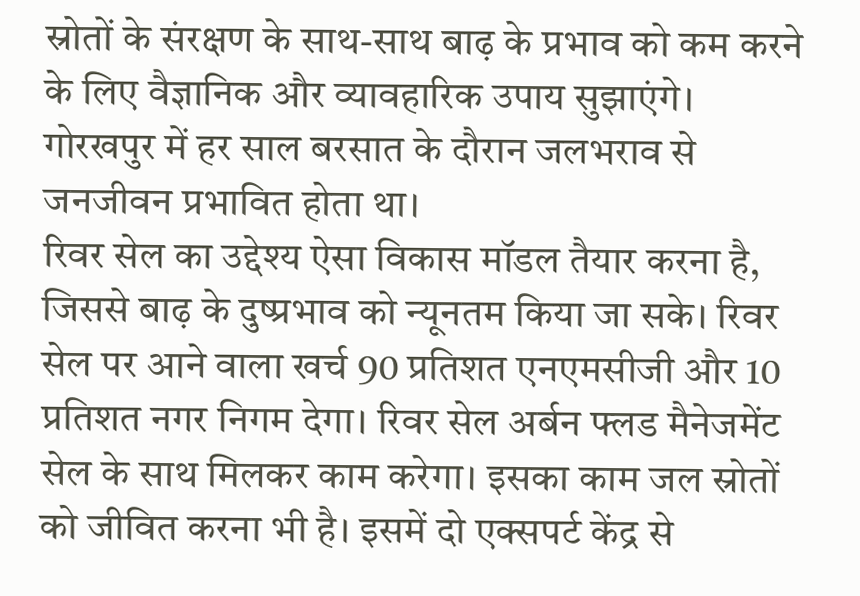स्रोतों के संरक्षण के साथ-साथ बाढ़ के प्रभाव को कम करने के लिए वैज्ञानिक और व्यावहारिक उपाय सुझाएंगे। गोरखपुर में हर साल बरसात के दौरान जलभराव से जनजीवन प्रभावित होता था।
रिवर सेल का उद्देश्य ऐसा विकास मॉडल तैयार करना है, जिससे बाढ़ के दुष्प्रभाव को न्यूनतम किया जा सके। रिवर सेल पर आने वाला खर्च 90 प्रतिशत एनएमसीजी और 10 प्रतिशत नगर निगम देगा। रिवर सेल अर्बन फ्लड मैनेजमेंट सेल के साथ मिलकर काम करेगा। इसका काम जल स्रोतों को जीवित करना भी है। इसमें दो एक्सपर्ट केंद्र से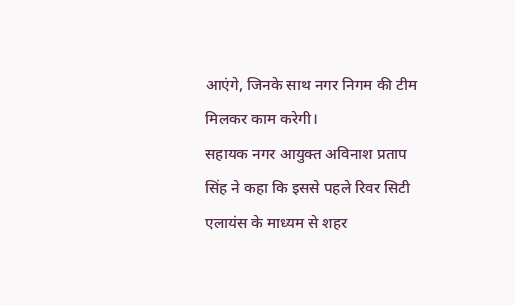आएंगे, जिनके साथ नगर निगम की टीम मिलकर काम करेगी।
सहायक नगर आयुक्त अविनाश प्रताप सिंह ने कहा कि इससे पहले रिवर सिटी एलायंस के माध्यम से शहर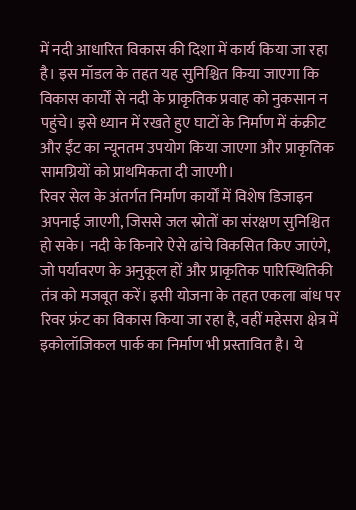में नदी आधारित विकास की दिशा में कार्य किया जा रहा है। इस मॉडल के तहत यह सुनिश्चित किया जाएगा कि विकास कार्यों से नदी के प्राकृतिक प्रवाह को नुकसान न पहुंचे। इसे ध्यान में रखते हुए घाटों के निर्माण में कंक्रीट और ईंट का न्यूनतम उपयोग किया जाएगा और प्राकृतिक सामग्रियों को प्राथमिकता दी जाएगी।
रिवर सेल के अंतर्गत निर्माण कार्यों में विशेष डिजाइन अपनाई जाएगी, जिससे जल स्रोतों का संरक्षण सुनिश्चित हो सके। नदी के किनारे ऐसे ढांचे विकसित किए जाएंगे, जो पर्यावरण के अनुकूल हों और प्राकृतिक पारिस्थितिकी तंत्र को मजबूत करें। इसी योजना के तहत एकला बांध पर रिवर फ्रंट का विकास किया जा रहा है, वहीं महेसरा क्षेत्र में इकोलॉजिकल पार्क का निर्माण भी प्रस्तावित है। ये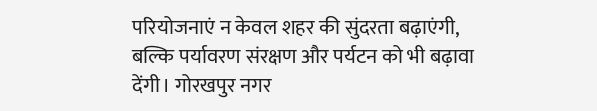परियोजनाएं न केवल शहर की सुंदरता बढ़ाएंगी, बल्कि पर्यावरण संरक्षण और पर्यटन को भी बढ़ावा देंगी। गोरखपुर नगर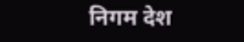निगम देश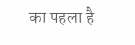का पहला है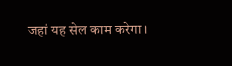जहां यह सेल काम करेगा।